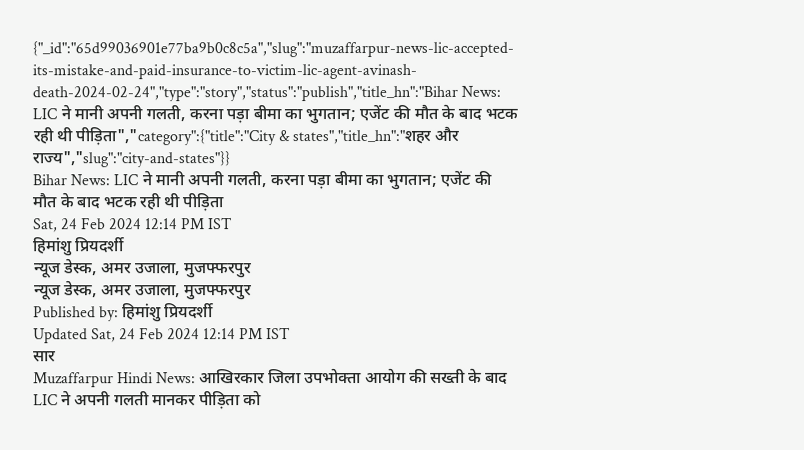{"_id":"65d99036901e77ba9b0c8c5a","slug":"muzaffarpur-news-lic-accepted-its-mistake-and-paid-insurance-to-victim-lic-agent-avinash-death-2024-02-24","type":"story","status":"publish","title_hn":"Bihar News: LIC ने मानी अपनी गलती, करना पड़ा बीमा का भुगतान; एजेंट की मौत के बाद भटक रही थी पीड़िता","category":{"title":"City & states","title_hn":"शहर और राज्य","slug":"city-and-states"}}
Bihar News: LIC ने मानी अपनी गलती, करना पड़ा बीमा का भुगतान; एजेंट की मौत के बाद भटक रही थी पीड़िता
Sat, 24 Feb 2024 12:14 PM IST
हिमांशु प्रियदर्शी
न्यूज डेस्क, अमर उजाला, मुजफ्फरपुर
न्यूज डेस्क, अमर उजाला, मुजफ्फरपुर
Published by: हिमांशु प्रियदर्शी
Updated Sat, 24 Feb 2024 12:14 PM IST
सार
Muzaffarpur Hindi News: आखिरकार जिला उपभोक्ता आयोग की सख्ती के बाद LIC ने अपनी गलती मानकर पीड़िता को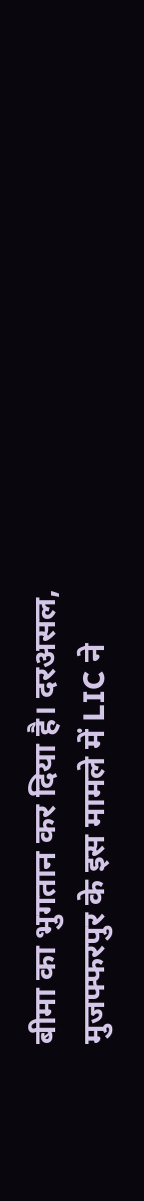बीमा का भुगतान कर दिया है। दरअसल, मुजफ्फरपुर के इस मामले में LIC ने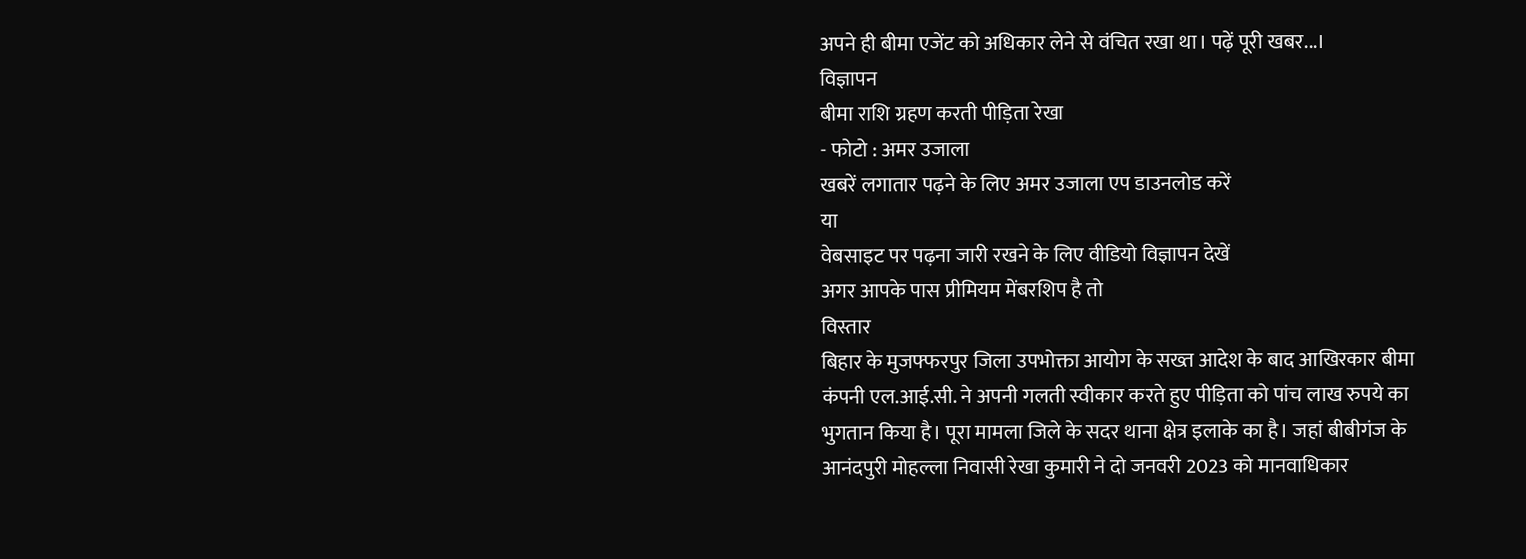अपने ही बीमा एजेंट को अधिकार लेने से वंचित रखा था। पढ़ें पूरी खबर...।
विज्ञापन
बीमा राशि ग्रहण करती पीड़िता रेखा
- फोटो : अमर उजाला
खबरें लगातार पढ़ने के लिए अमर उजाला एप डाउनलोड करें
या
वेबसाइट पर पढ़ना जारी रखने के लिए वीडियो विज्ञापन देखें
अगर आपके पास प्रीमियम मेंबरशिप है तो
विस्तार
बिहार के मुजफ्फरपुर जिला उपभोक्ता आयोग के सख्त आदेश के बाद आखिरकार बीमा कंपनी एल.आई.सी. ने अपनी गलती स्वीकार करते हुए पीड़िता को पांच लाख रुपये का भुगतान किया है। पूरा मामला जिले के सदर थाना क्षेत्र इलाके का है। जहां बीबीगंज के आनंदपुरी मोहल्ला निवासी रेखा कुमारी ने दो जनवरी 2023 को मानवाधिकार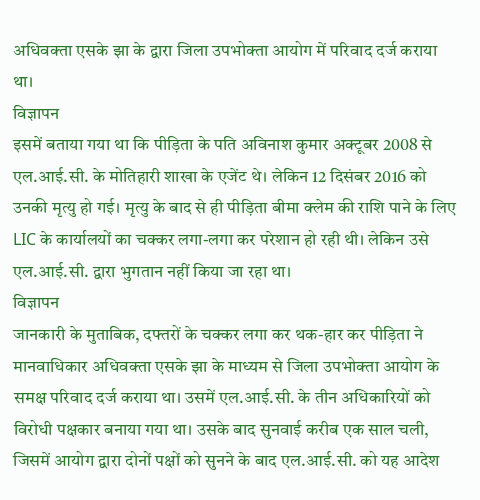अधिवक्ता एसके झा के द्वारा जिला उपभोक्ता आयोग में परिवाद दर्ज कराया था।
विज्ञापन
इसमें बताया गया था कि पीड़िता के पति अविनाश कुमार अक्टूबर 2008 से एल.आई.सी. के मोतिहारी शाखा के एजेंट थे। लेकिन 12 दिसंबर 2016 को उनकी मृत्यु हो गई। मृत्यु के बाद से ही पीड़िता बीमा क्लेम की राशि पाने के लिए LIC के कार्यालयों का चक्कर लगा-लगा कर परेशान हो रही थी। लेकिन उसे एल.आई.सी. द्वारा भुगतान नहीं किया जा रहा था।
विज्ञापन
जानकारी के मुताबिक, दफ्तरों के चक्कर लगा कर थक-हार कर पीड़िता ने मानवाधिकार अधिवक्ता एसके झा के माध्यम से जिला उपभोक्ता आयोग के समक्ष परिवाद दर्ज कराया था। उसमें एल.आई.सी. के तीन अधिकारियों को विरोधी पक्षकार बनाया गया था। उसके बाद सुनवाई करीब एक साल चली, जिसमें आयोग द्वारा दोनों पक्षों को सुनने के बाद एल.आई.सी. को यह आदेश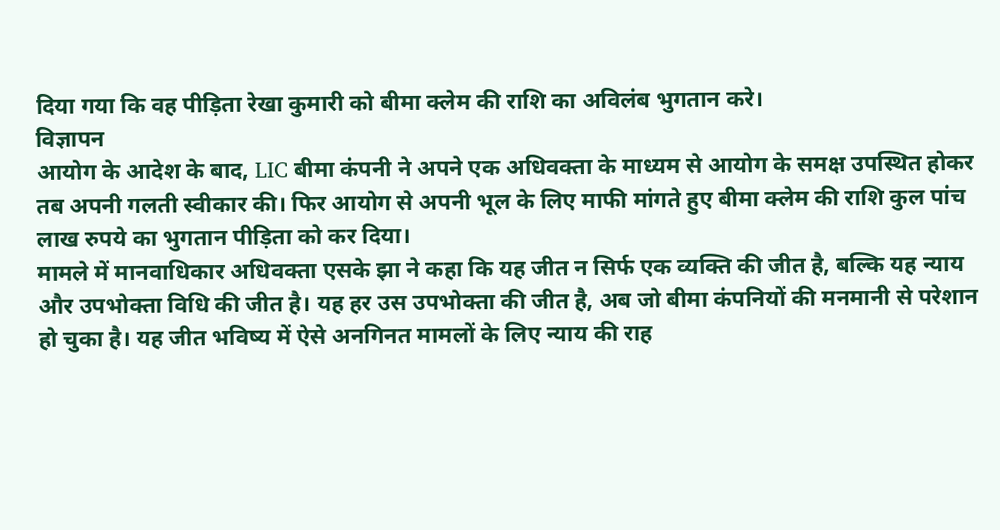दिया गया कि वह पीड़िता रेखा कुमारी को बीमा क्लेम की राशि का अविलंब भुगतान करे।
विज्ञापन
आयोग के आदेश के बाद, LIC बीमा कंपनी ने अपने एक अधिवक्ता के माध्यम से आयोग के समक्ष उपस्थित होकर तब अपनी गलती स्वीकार की। फिर आयोग से अपनी भूल के लिए माफी मांगते हुए बीमा क्लेम की राशि कुल पांच लाख रुपये का भुगतान पीड़िता को कर दिया।
मामले में मानवाधिकार अधिवक्ता एसके झा ने कहा कि यह जीत न सिर्फ एक व्यक्ति की जीत है, बल्कि यह न्याय और उपभोक्ता विधि की जीत है। यह हर उस उपभोक्ता की जीत है, अब जो बीमा कंपनियों की मनमानी से परेशान हो चुका है। यह जीत भविष्य में ऐसे अनगिनत मामलों के लिए न्याय की राह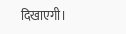दिखाएगी।